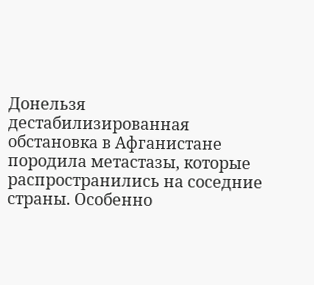Донельзя дестабилизированная обстановка в Афганистане породила метастазы, которые распространились на соседние страны. Особенно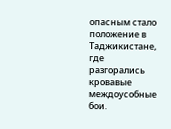опасным стало положение в Таджикистане, где разгорались кровавые междоусобные бои.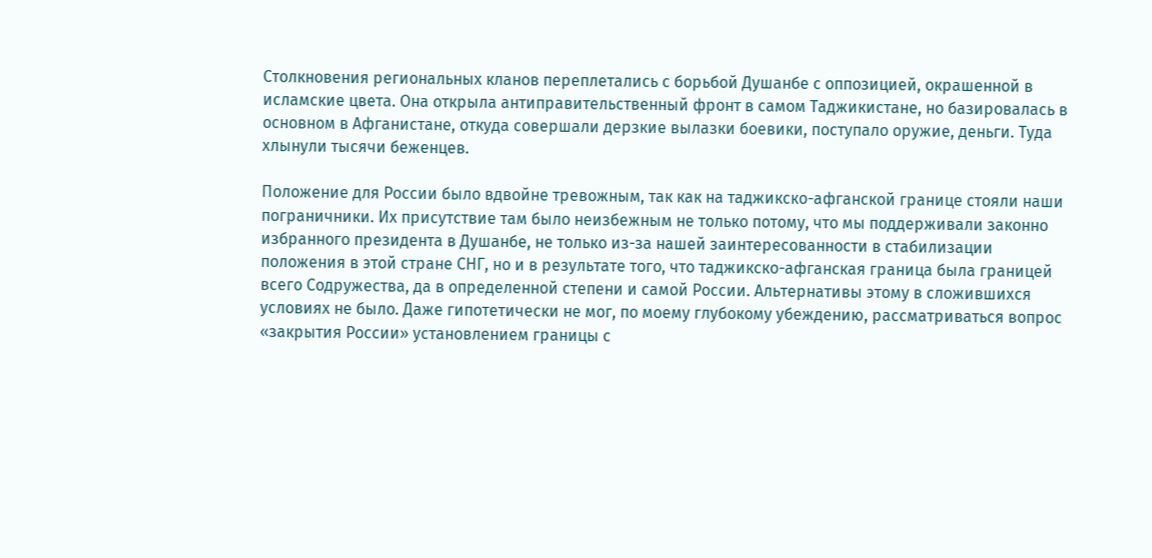Столкновения региональных кланов переплетались с борьбой Душанбе с оппозицией, окрашенной в исламские цвета. Она открыла антиправительственный фронт в самом Таджикистане, но базировалась в основном в Афганистане, откуда совершали дерзкие вылазки боевики, поступало оружие, деньги. Туда хлынули тысячи беженцев.

Положение для России было вдвойне тревожным, так как на таджикско-афганской границе стояли наши пограничники. Их присутствие там было неизбежным не только потому, что мы поддерживали законно избранного президента в Душанбе, не только из-за нашей заинтересованности в стабилизации положения в этой стране СНГ, но и в результате того, что таджикско-афганская граница была границей всего Содружества, да в определенной степени и самой России. Альтернативы этому в сложившихся условиях не было. Даже гипотетически не мог, по моему глубокому убеждению, рассматриваться вопрос «закрытия России» установлением границы с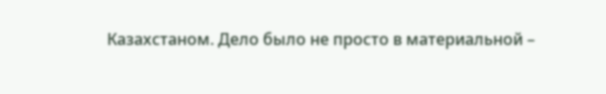Казахстаном. Дело было не просто в материальной –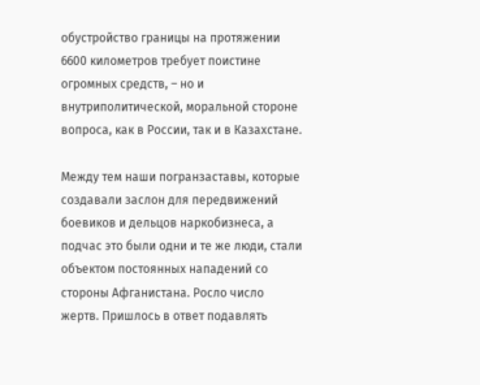обустройство границы на протяжении 6600 километров требует поистине огромных средств, – но и внутриполитической, моральной стороне вопроса, как в России, так и в Казахстане.

Между тем наши погранзаставы, которые создавали заслон для передвижений боевиков и дельцов наркобизнеса, а подчас это были одни и те же люди, стали объектом постоянных нападений со стороны Афганистана. Росло число жертв. Пришлось в ответ подавлять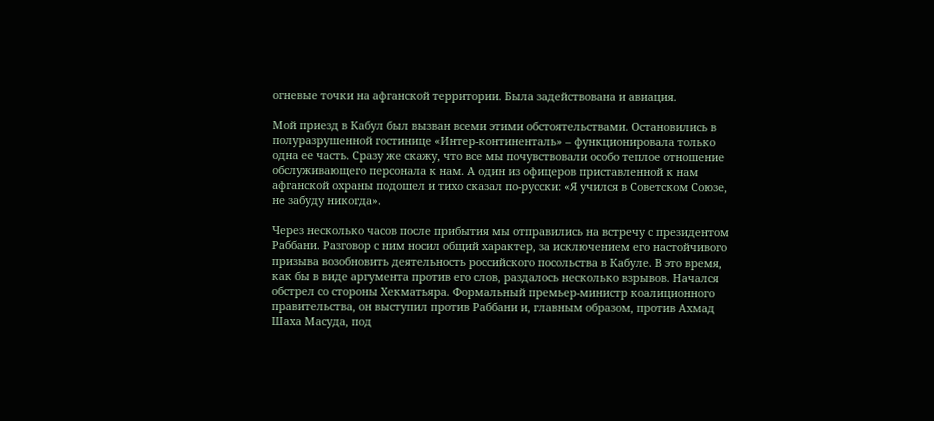огневые точки на афганской территории. Была задействована и авиация.

Мой приезд в Кабул был вызван всеми этими обстоятельствами. Остановились в полуразрушенной гостинице «Интер-континенталь» – функционировала только одна ее часть. Сразу же скажу, что все мы почувствовали особо теплое отношение обслуживающего персонала к нам. А один из офицеров приставленной к нам афганской охраны подошел и тихо сказал по-русски: «Я учился в Советском Союзе, не забуду никогда».

Через несколько часов после прибытия мы отправились на встречу с президентом Раббани. Разговор с ним носил общий характер, за исключением его настойчивого призыва возобновить деятельность российского посольства в Кабуле. В это время, как бы в виде аргумента против его слов, раздалось несколько взрывов. Начался обстрел со стороны Хекматьяра. Формальный премьер-министр коалиционного правительства, он выступил против Раббани и, главным образом, против Ахмад Шаха Масуда, под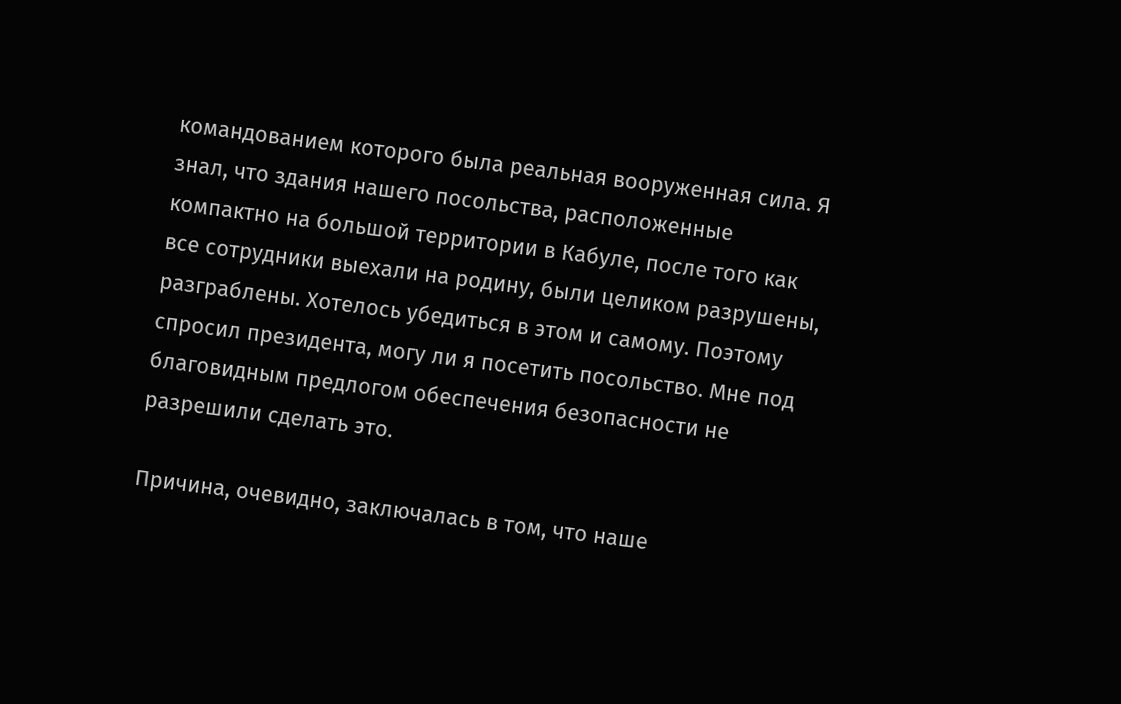командованием которого была реальная вооруженная сила. Я знал, что здания нашего посольства, расположенные компактно на большой территории в Кабуле, после того как все сотрудники выехали на родину, были целиком разрушены, разграблены. Хотелось убедиться в этом и самому. Поэтому спросил президента, могу ли я посетить посольство. Мне под благовидным предлогом обеспечения безопасности не разрешили сделать это.

Причина, очевидно, заключалась в том, что наше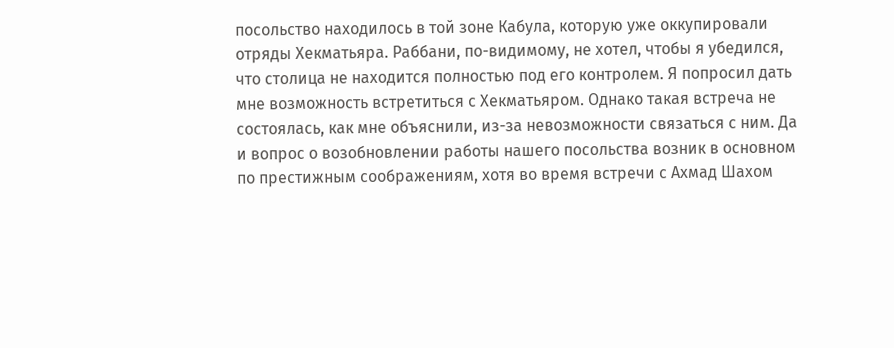посольство находилось в той зоне Кабула, которую уже оккупировали отряды Хекматьяра. Раббани, по-видимому, не хотел, чтобы я убедился, что столица не находится полностью под его контролем. Я попросил дать мне возможность встретиться с Хекматьяром. Однако такая встреча не состоялась, как мне объяснили, из-за невозможности связаться с ним. Да и вопрос о возобновлении работы нашего посольства возник в основном по престижным соображениям, хотя во время встречи с Ахмад Шахом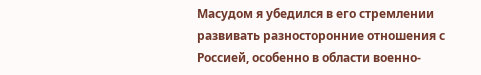Масудом я убедился в его стремлении развивать разносторонние отношения с Россией, особенно в области военно-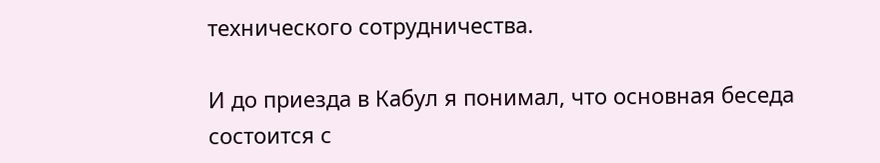технического сотрудничества.

И до приезда в Кабул я понимал, что основная беседа состоится с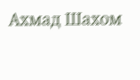Ахмад Шахом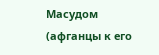Масудом (афганцы к его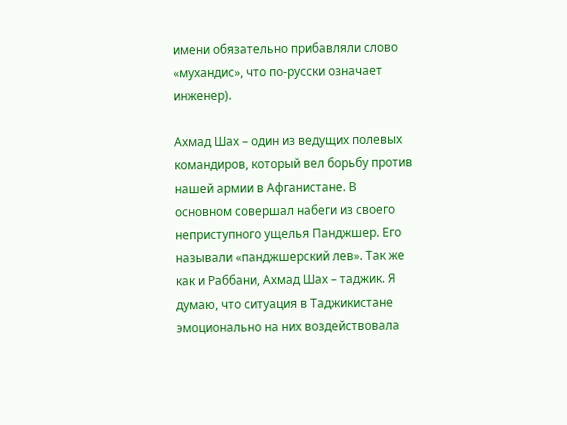имени обязательно прибавляли слово «мухандис», что по-русски означает инженер).

Ахмад Шах – один из ведущих полевых командиров, который вел борьбу против нашей армии в Афганистане. В основном совершал набеги из своего неприступного ущелья Панджшер. Его называли «панджшерский лев». Так же как и Раббани, Ахмад Шах – таджик. Я думаю, что ситуация в Таджикистане эмоционально на них воздействовала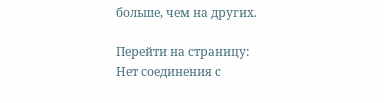больше, чем на других.

Перейти на страницу:
Нет соединения с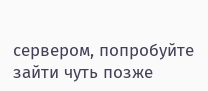сервером, попробуйте зайти чуть позже